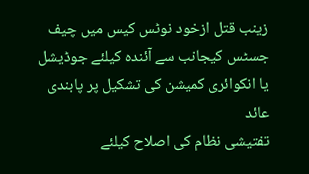زینب قتل ازخود نوٹس کیس میں چیف جسٹس کیجانب سے آئندہ کیلئے جوڈیشل یا انکوائری کمیشن کی تشکیل پر پابندی عائد
تفتیشی نظام کی اصلاح کیلئے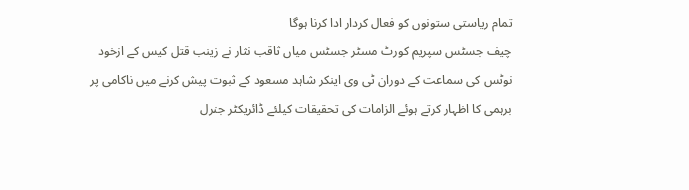تمام ریاستی ستونوں کو فعال کردار ادا کرنا ہوگا
چیف جسٹس سپریم کورٹ مسٹر جسٹس میاں ثاقب نثار نے زینب قتل کیس کے ازخود نوٹس کی سماعت کے دوران ٹی وی اینکر شاہد مسعود کے ثبوت پیش کرنے میں ناکامی پر برہمی کا اظہار کرتے ہوئے الزامات کی تحقیقات کیلئے ڈائریکٹر جنرل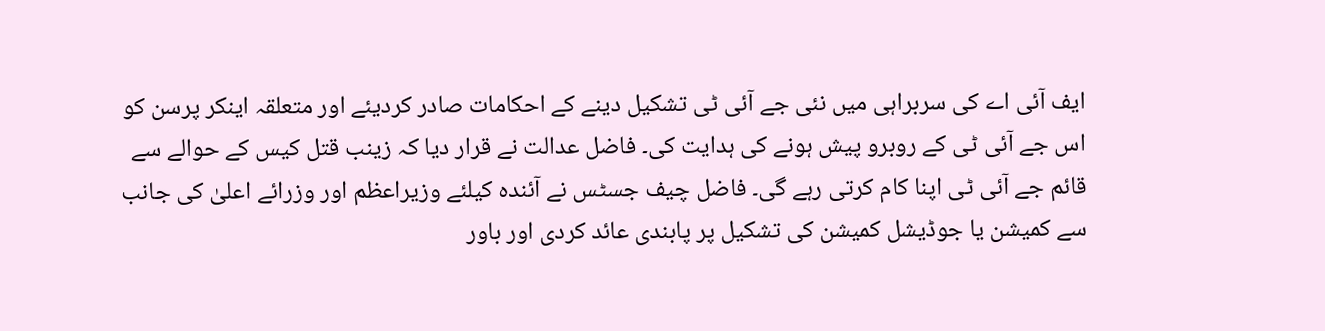ایف آئی اے کی سربراہی میں نئی جے آئی ٹی تشکیل دینے کے احکامات صادر کردیئے اور متعلقہ اینکر پرسن کو اس جے آئی ٹی کے روبرو پیش ہونے کی ہدایت کی۔ فاضل عدالت نے قرار دیا کہ زینب قتل کیس کے حوالے سے قائم جے آئی ٹی اپنا کام کرتی رہے گی۔ فاضل چیف جسٹس نے آئندہ کیلئے وزیراعظم اور وزرائے اعلیٰ کی جانب سے کمیشن یا جوڈیشل کمیشن کی تشکیل پر پابندی عائد کردی اور باور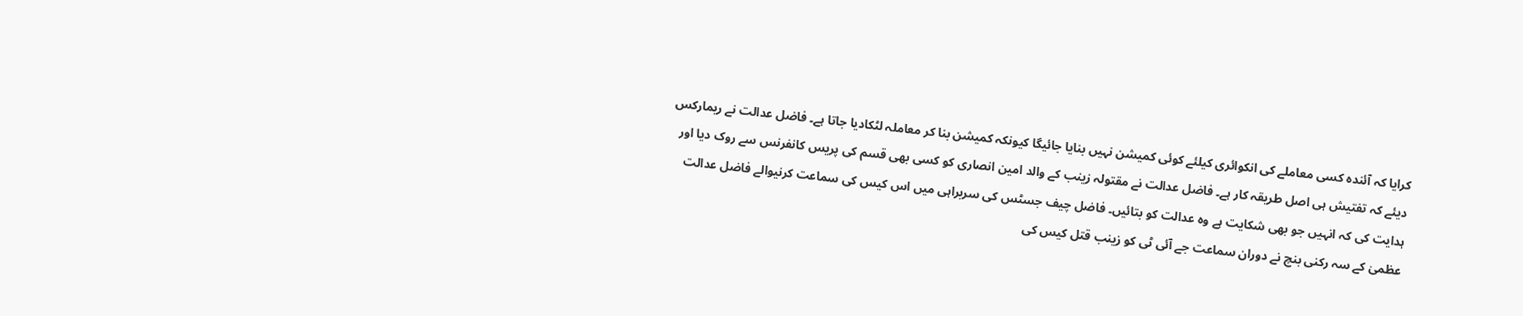کرایا کہ آئندہ کسی معاملے کی انکوائری کیلئے کوئی کمیشن نہیں بنایا جائیگا کیونکہ کمیشن بنا کر معاملہ لٹکادیا جاتا ہے۔ فاضل عدالت نے ریمارکس دیئے کہ تفتیش ہی اصل طریقہ کار ہے۔ فاضل عدالت نے مقتولہ زینب کے والد امین انصاری کو کسی بھی قسم کی پریس کانفرنس سے روک دیا اور ہدایت کی کہ انہیں جو بھی شکایت ہے وہ عدالت کو بتائیں۔ فاضل چیف جسٹس کی سربراہی میں اس کیس کی سماعت کرنیوالے فاضل عدالت عظمیٰ کے سہ رکنی بنچ نے دوران سماعت جے آئی ٹی کو زینب قتل کیس کی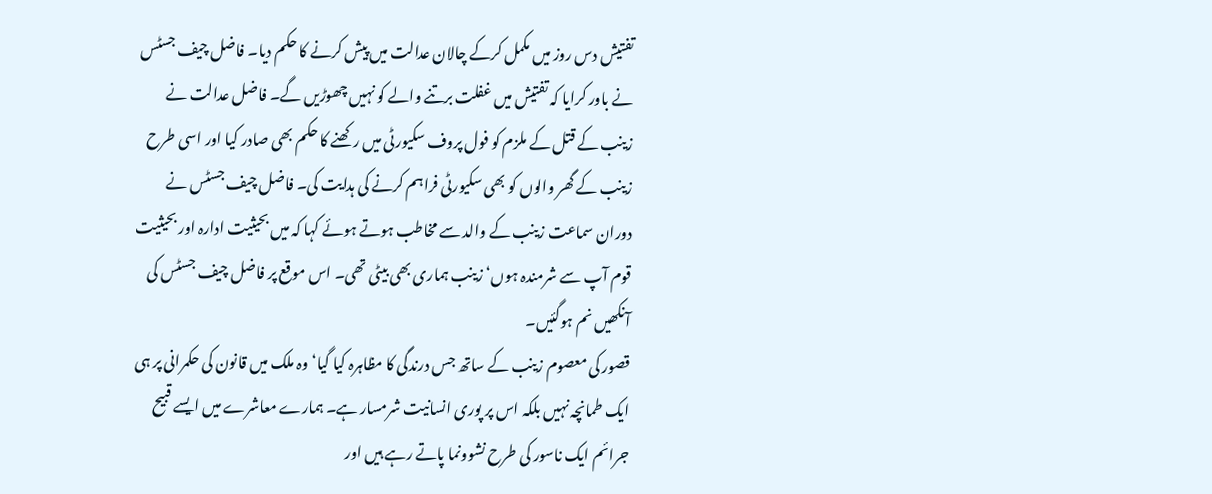تفتیش دس روز میں مکمل کرکے چالان عدالت میں پیش کرنے کا حکم دیا۔ فاضل چیف جسٹس نے باور کرایا کہ تفتیش میں غفلت برتنے والے کو نہیں چھوڑیں گے۔ فاضل عدالت نے زینب کے قتل کے ملزم کو فول پروف سکیورٹی میں رکھنے کا حکم بھی صادر کیا اور اسی طرح زینب کے گھر والوں کو بھی سکیورٹی فراہم کرنے کی ہدایت کی۔ فاضل چیف جسٹس نے دوران سماعت زینب کے والد سے مخاطب ہوتے ہوئے کہا کہ میں بحیثیت ادارہ اور بحیثیت قوم آپ سے شرمندہ ہوں‘ زینب ہماری بھی بیٹی تھی۔ اس موقع پر فاضل چیف جسٹس کی آنکھیں نم ہوگئیں۔
قصور کی معصوم زینب کے ساتھ جس درندگی کا مظاہرہ کیا گیا‘ وہ ملک میں قانون کی حکمرانی پر ہی ایک طمانچہ نہیں بلکہ اس پر پوری انسانیت شرمسار ہے۔ ہمارے معاشرے میں ایسے قبیح جرائم ایک ناسور کی طرح نشوونما پاتے رہے ہیں اور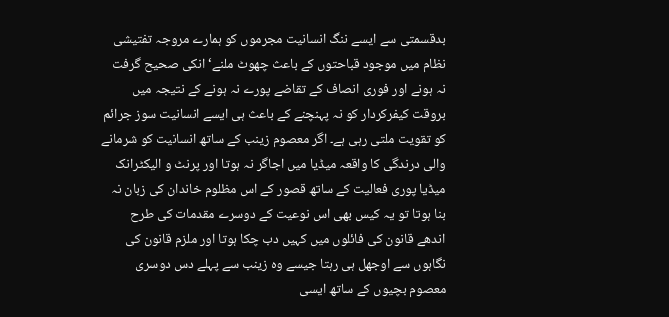بدقسمتی سے ایسے ننگ انسانیت مجرموں کو ہمارے مروجہ تفتیشی نظام میں موجود قباحتوں کے باعث چھوٹ ملنے‘ انکی صحیح گرفت نہ ہونے اور فوری انصاف کے تقاضے پورے نہ ہونے کے نتیجہ میں بروقت کیفرکردار کو نہ پہنچنے کے باعث ہی ایسے انسانیت سوز جرائم کو تقویت ملتی رہی ہے۔ اگر معصوم زینب کے ساتھ انسانیت کو شرمانے والی درندگی کا واقعہ میڈیا میں اجاگر نہ ہوتا اور پرنٹ و الیکٹرانک میڈیا پوری فعالیت کے ساتھ قصور کے اس مظلوم خاندان کی زبان نہ بنا ہوتا تو یہ کیس بھی اس نوعیت کے دوسرے مقدمات کی طرح اندھے قانون کی فائلوں میں کہیں دب چکا ہوتا اور ملزم قانون کی نگاہوں سے اوجھل ہی رہتا جیسے وہ زینب سے پہلے دس دوسری معصوم بچیوں کے ساتھ ایسی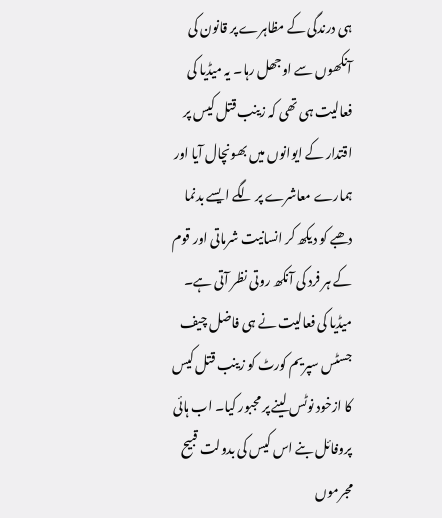ہی درندگی کے مظاہرے پر قانون کی آنکھوں سے اوجھل رہا۔ یہ میڈیا کی فعالیت ہی تھی کہ زینب قتل کیس پر اقتدار کے ایوانوں میں بھونچال آیا اور ہمارے معاشرے پر لگے ایسے بدنما دھبے کو دیکھ کر انسانیت شرماتی اور قوم کے ہر فرد کی آنکھ روتی نظر آتی ہے۔ میڈیا کی فعالیت نے ہی فاضل چیف جسٹس سپریم کورٹ کو زینب قتل کیس کا ازخود نوٹس لینے پر مجبور کیا۔ اب ہائی پروفائل بنے اس کیس کی بدولت قبیح مجرموں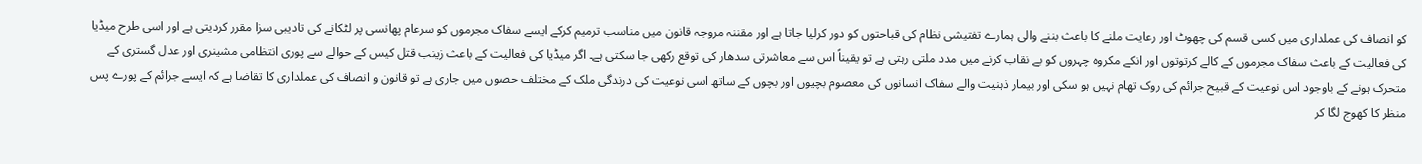کو انصاف کی عملداری میں کسی قسم کی چھوٹ اور رعایت ملنے کا باعث بننے والی ہمارے تفتیشی نظام کی قباحتوں کو دور کرلیا جاتا ہے اور مقننہ مروجہ قانون میں مناسب ترمیم کرکے ایسے سفاک مجرموں کو سرعام پھانسی پر لٹکانے کی تادیبی سزا مقرر کردیتی ہے اور اسی طرح میڈیا کی فعالیت کے باعث سفاک مجرموں کے کالے کرتوتوں اور انکے مکروہ چہروں کو بے نقاب کرنے میں مدد ملتی رہتی ہے تو یقیناً اس سے معاشرتی سدھار کی توقع رکھی جا سکتی ہے۔ اگر میڈیا کی فعالیت کے باعث زینب قتل کیس کے حوالے سے پوری انتظامی مشینری اور عدل گستری کے متحرک ہونے کے باوجود اس نوعیت کے قبیح جرائم کی روک تھام نہیں ہو سکی اور بیمار ذہنیت والے سفاک انسانوں کی معصوم بچیوں اور بچوں کے ساتھ اسی نوعیت کی درندگی ملک کے مختلف حصوں میں جاری ہے تو قانون و انصاف کی عملداری کا تقاضا ہے کہ ایسے جرائم کے پورے پس منظر کا کھوج لگا کر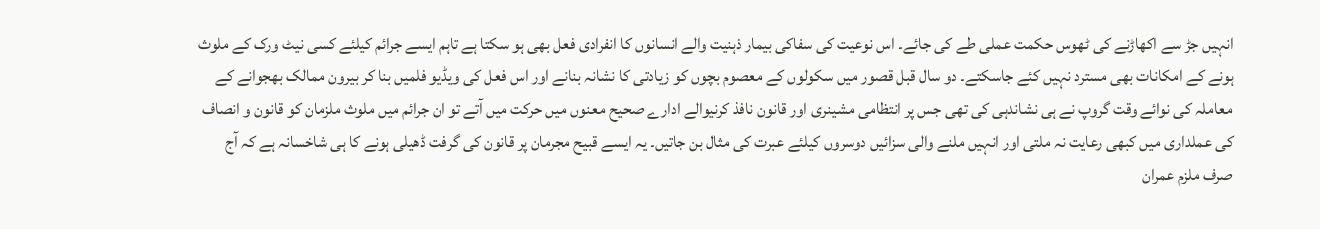انہیں جڑ سے اکھاڑنے کی ٹھوس حکمت عملی طے کی جائے۔ اس نوعیت کی سفاکی بیمار ذہنیت والے انسانوں کا انفرادی فعل بھی ہو سکتا ہے تاہم ایسے جرائم کیلئے کسی نیٹ ورک کے ملوث ہونے کے امکانات بھی مسترد نہیں کئے جاسکتے۔ دو سال قبل قصور میں سکولوں کے معصوم بچوں کو زیادتی کا نشانہ بنانے اور اس فعل کی ویڈیو فلمیں بنا کر بیرون ممالک بھجوانے کے معاملہ کی نوائے وقت گروپ نے ہی نشاندہی کی تھی جس پر انتظامی مشینری اور قانون نافذ کرنیوالے ادارے صحیح معنوں میں حرکت میں آتے تو ان جرائم میں ملوث ملزمان کو قانون و انصاف کی عملداری میں کبھی رعایت نہ ملتی اور انہیں ملنے والی سزائیں دوسروں کیلئے عبرت کی مثال بن جاتیں۔ یہ ایسے قبیح مجرمان پر قانون کی گرفت ڈھیلی ہونے کا ہی شاخسانہ ہے کہ آج صرف ملزم عمران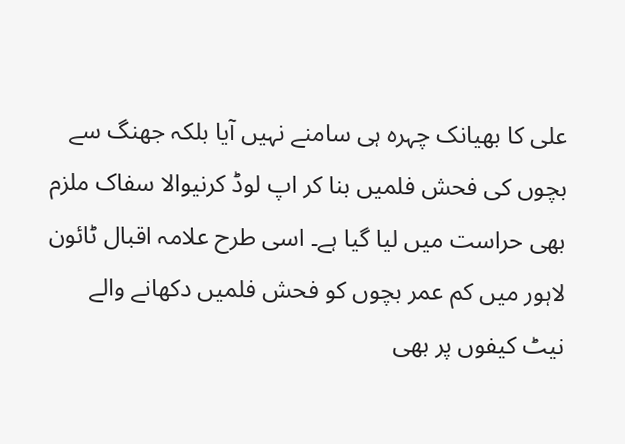علی کا بھیانک چہرہ ہی سامنے نہیں آیا بلکہ جھنگ سے بچوں کی فحش فلمیں بنا کر اپ لوڈ کرنیوالا سفاک ملزم بھی حراست میں لیا گیا ہے۔ اسی طرح علامہ اقبال ٹائون لاہور میں کم عمر بچوں کو فحش فلمیں دکھانے والے نیٹ کیفوں پر بھی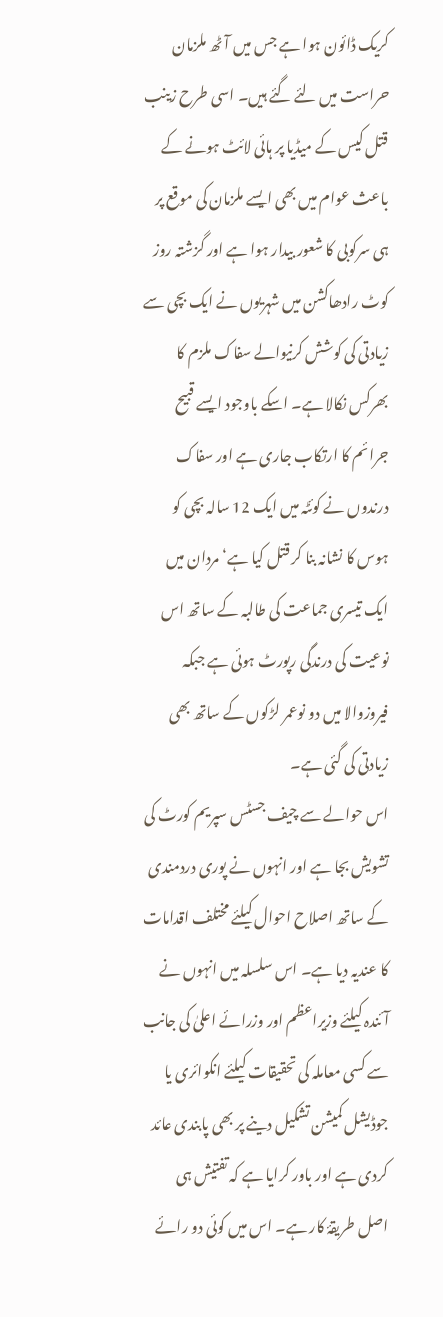کریک ڈائون ہوا ہے جس میں آٹھ ملزمان حراست میں لئے گئے ہیں۔ اسی طرح زینب قتل کیس کے میڈیا پر ہائی لائٹ ہونے کے باعث عوام میں بھی ایسے ملزمان کی موقع پر ہی سرکوبی کا شعور بیدار ہوا ہے اور گزشتہ روز کوٹ رادھاکشن میں شہریوں نے ایک بچی سے زیادتی کی کوشش کرنیوالے سفاک ملزم کا بھرکس نکالا ہے۔ اسکے باوجود ایسے قبیح جرائم کا ارتکاب جاری ہے اور سفاک درندوں نے کوئٹہ میں ایک 12 سالہ بچی کو ہوس کا نشانہ بنا کر قتل کیا ہے‘ مردان میں ایک تیسری جماعت کی طالبہ کے ساتھ اس نوعیت کی درندگی رپورٹ ہوئی ہے جبکہ فیروزوالا میں دو نوعمر لڑکوں کے ساتھ بھی زیادتی کی گئی ہے۔
اس حوالے سے چیف جسٹس سپریم کورٹ کی تشویش بجا ہے اور انہوں نے پوری دردمندی کے ساتھ اصلاح احوال کیلئے مختلف اقدامات کا عندیہ دیا ہے۔ اس سلسلہ میں انہوں نے آئندہ کیلئے وزیراعظم اور وزرائے اعلیٰ کی جانب سے کسی معاملہ کی تحقیقات کیلئے انکوائری یا جوڈیشل کمیشن تشکیل دینے پر بھی پابندی عائد کردی ہے اور باور کرایا ہے کہ تفتیش ہی اصل طریقۂ کار ہے۔ اس میں کوئی دو رائے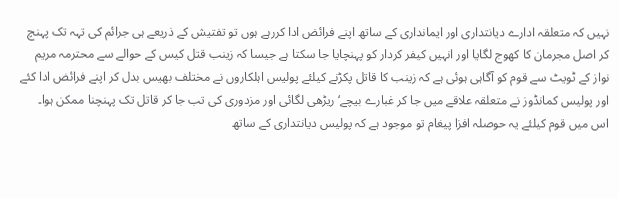نہیں کہ متعلقہ ادارے دیانتداری اور ایمانداری کے ساتھ اپنے فرائض ادا کررہے ہوں تو تفتیش کے ذریعے ہی جرائم کی تہہ تک پہنچ کر اصل مجرمان کا کھوج لگایا اور انہیں کیفر کردار کو پہنچایا جا سکتا ہے جیسا کہ زینب قتل کیس کے حوالے سے محترمہ مریم نواز کے ٹویٹ سے قوم کو آگاہی ہوئی ہے کہ زینب کا قاتل پکڑنے کیلئے پولیس اہلکاروں نے مختلف بھیس بدل کر اپنے فرائض ادا کئے اور پولیس کمانڈوز نے متعلقہ علاقے میں جا کر غبارے بیچے‘ ریڑھی لگائی اور مزدوری کی تب جا کر قاتل تک پہنچنا ممکن ہوا۔ اس میں قوم کیلئے یہ حوصلہ افزا پیغام تو موجود ہے کہ پولیس دیانتداری کے ساتھ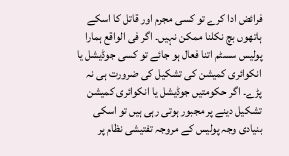فرائض ادا کرے تو کسی مجرم اور قاتل کا اسکے ہاتھوں بچ نکلنا ممکن نہیں۔ اگر فی الواقع ہمارا پولیس سسٹم اتنا فعال ہو جائے تو کسی جوڈیشل یا انکوائری کمیشن کی تشکیل کی ضرورت ہی نہ پڑے۔ اگر حکومتیں جوڈیشل یا انکوائری کمیشن تشکیل دینے پر مجبور ہوتی رہی ہیں تو اسکی بنیادی وجہ پولیس کے مروجہ تفتیشی نظام پر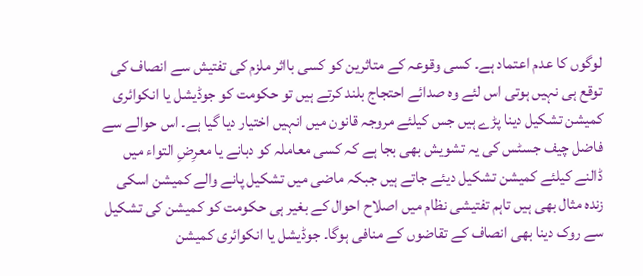لوگوں کا عدم اعتماد ہے۔ کسی وقوعہ کے متاثرین کو کسی بااثر ملزم کی تفتیش سے انصاف کی توقع ہی نہیں ہوتی اس لئے وہ صدائے احتجاج بلند کرتے ہیں تو حکومت کو جوڈیشل یا انکوائری کمیشن تشکیل دینا پڑے ہیں جس کیلئے مروجہ قانون میں انہیں اختیار دیا گیا ہے۔ اس حوالے سے فاضل چیف جسٹس کی یہ تشویش بھی بجا ہے کہ کسی معاملہ کو دبانے یا معرِضِ التواء میں ڈالنے کیلئے کمیشن تشکیل دیئے جاتے ہیں جبکہ ماضی میں تشکیل پانے والے کمیشن اسکی زندہ مثال بھی ہیں تاہم تفتیشی نظام میں اصلاح احوال کے بغیر ہی حکومت کو کمیشن کی تشکیل سے روک دینا بھی انصاف کے تقاضوں کے منافی ہوگا۔ جوڈیشل یا انکوائری کمیشن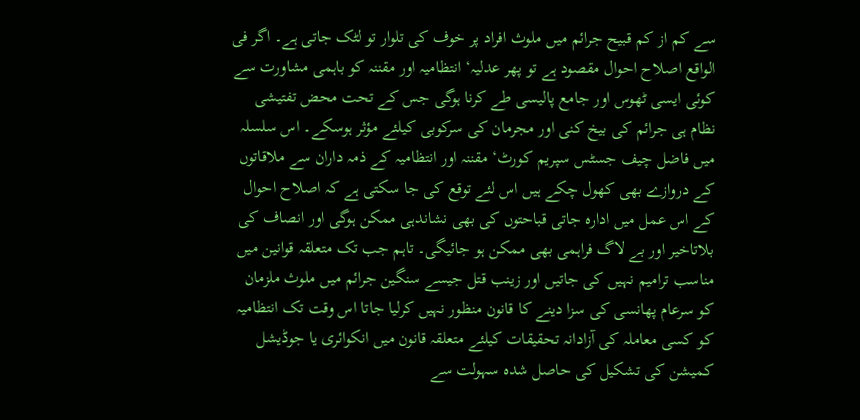سے کم از کم قبیح جرائم میں ملوث افراد پر خوف کی تلوار تو لٹک جاتی ہے۔ اگر فی الواقع اصلاح احوال مقصود ہے تو پھر عدلیہ‘ انتظامیہ اور مقننہ کو باہمی مشاورت سے کوئی ایسی ٹھوس اور جامع پالیسی طے کرنا ہوگی جس کے تحت محض تفتیشی نظام ہی جرائم کی بیخ کنی اور مجرمان کی سرکوبی کیلئے مؤثر ہوسکے۔ اس سلسلہ میں فاضل چیف جسٹس سپریم کورٹ‘ مقننہ اور انتظامیہ کے ذمہ داران سے ملاقاتوں کے دروازے بھی کھول چکے ہیں اس لئے توقع کی جا سکتی ہے کہ اصلاح احوال کے اس عمل میں ادارہ جاتی قباحتوں کی بھی نشاندہی ممکن ہوگی اور انصاف کی بلاتاخیر اور بے لاگ فراہمی بھی ممکن ہو جائیگی۔ تاہم جب تک متعلقہ قوانین میں مناسب ترامیم نہیں کی جاتیں اور زینب قتل جیسے سنگین جرائم میں ملوث ملزمان کو سرعام پھانسی کی سزا دینے کا قانون منظور نہیں کرلیا جاتا اس وقت تک انتظامیہ کو کسی معاملہ کی آزادانہ تحقیقات کیلئے متعلقہ قانون میں انکوائری یا جوڈیشل کمیشن کی تشکیل کی حاصل شدہ سہولت سے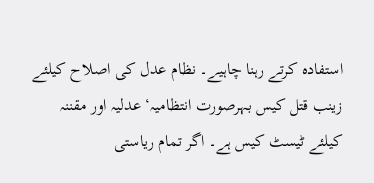استفادہ کرتے رہنا چاہیے۔ نظام عدل کی اصلاح کیلئے زینب قتل کیس بہرصورت انتظامیہ‘ عدلیہ اور مقننہ کیلئے ٹیسٹ کیس ہے۔ اگر تمام ریاستی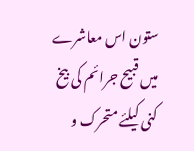ستون اس معاشرے میں قبیح جرائم کی بیخ کنی کیلئے متحرک و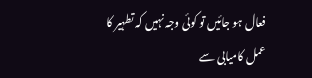فعال ہو جائیں تو کوئی وجہ نہیں کہ تطہیر کا عمل کامیابی سے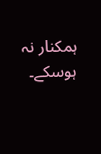ہمکنار نہ ہوسکے۔